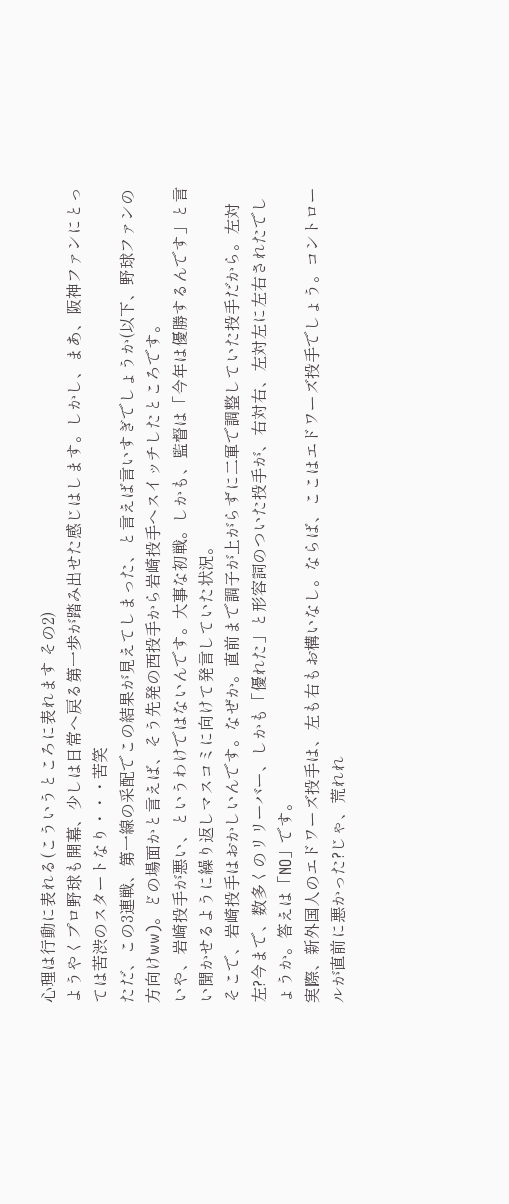心理は行動に表れる(こういうところに表れます その2)
ようやくプロ野球も開幕、少しは日常へ戻る第一歩が踏み出せた感じはします。しかし、まあ、阪神ファンにとっては苦渋のスタートなり・・・苦笑
ただ、この3連戦、第一線の采配でこの結果が見えてしまった、と言えば言いすぎでしょうか(以下、野球ファンの方向けww)。どの場面かと言えば、そう先発の西投手から岩崎投手へスイッチしたところです。
いや、岩崎投手が悪い、というわけではないんです。大事な初戦。しかも、監督は「今年は優勝するんです」と言い聞かせるように繰り返しマスコミに向けて発言していた状況。
そこで、岩崎投手はおかしいんです。なぜか。直前まで調子が上がらずに二軍で調整していた投手だから。左対左?今まで、数多くのリリーバー、しかも「優れた」と形容詞のついた投手が、右対右、左対左に左右されたでしょうか。答えは「NO」です。
実際、新外国人のエドワーズ投手は、左も右もお構いなし。ならば、ここはエドワーズ投手でしょう。コントロールが直前に悪かった?じゃ、荒れれ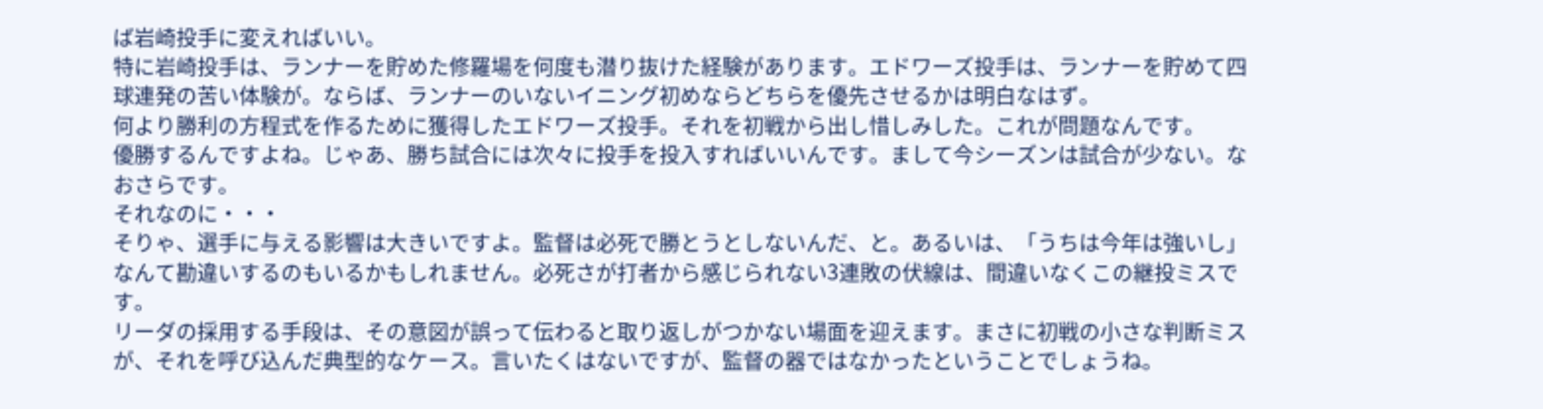ば岩崎投手に変えればいい。
特に岩崎投手は、ランナーを貯めた修羅場を何度も潜り抜けた経験があります。エドワーズ投手は、ランナーを貯めて四球連発の苦い体験が。ならば、ランナーのいないイニング初めならどちらを優先させるかは明白なはず。
何より勝利の方程式を作るために獲得したエドワーズ投手。それを初戦から出し惜しみした。これが問題なんです。
優勝するんですよね。じゃあ、勝ち試合には次々に投手を投入すればいいんです。まして今シーズンは試合が少ない。なおさらです。
それなのに・・・
そりゃ、選手に与える影響は大きいですよ。監督は必死で勝とうとしないんだ、と。あるいは、「うちは今年は強いし」なんて勘違いするのもいるかもしれません。必死さが打者から感じられない3連敗の伏線は、間違いなくこの継投ミスです。
リーダの採用する手段は、その意図が誤って伝わると取り返しがつかない場面を迎えます。まさに初戦の小さな判断ミスが、それを呼び込んだ典型的なケース。言いたくはないですが、監督の器ではなかったということでしょうね。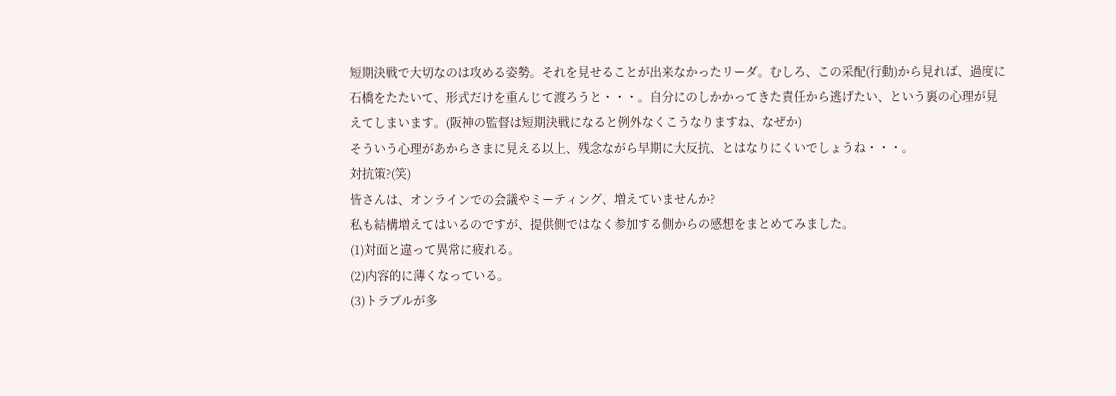短期決戦で大切なのは攻める姿勢。それを見せることが出来なかったリーダ。むしろ、この采配(行動)から見れば、過度に石橋をたたいて、形式だけを重んじて渡ろうと・・・。自分にのしかかってきた責任から逃げたい、という裏の心理が見えてしまいます。(阪神の監督は短期決戦になると例外なくこうなりますね、なぜか)
そういう心理があからさまに見える以上、残念ながら早期に大反抗、とはなりにくいでしょうね・・・。
対抗策?(笑)
皆さんは、オンラインでの会議やミーティング、増えていませんか?
私も結構増えてはいるのですが、提供側ではなく参加する側からの感想をまとめてみました。
(1)対面と違って異常に疲れる。
(2)内容的に薄くなっている。
(3)トラブルが多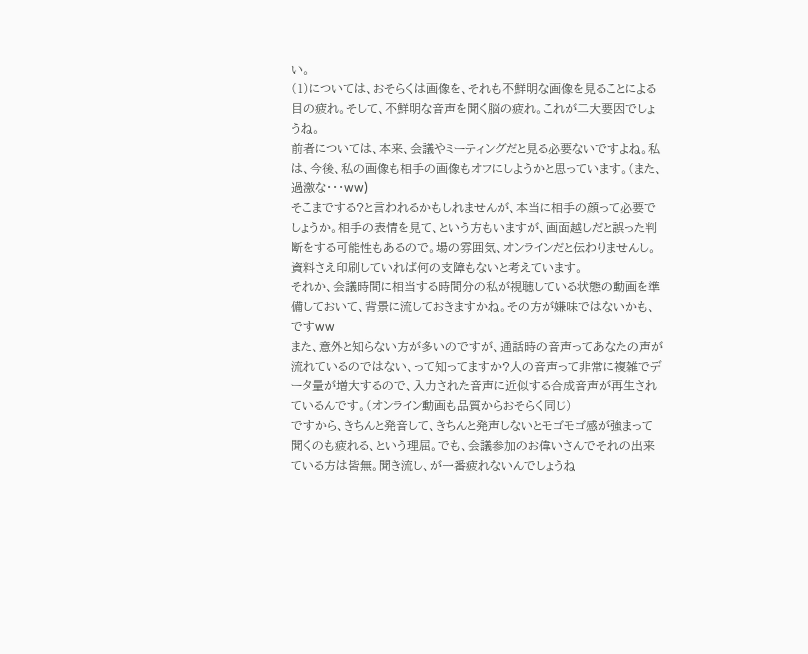い。
(1)については、おそらくは画像を、それも不鮮明な画像を見ることによる目の疲れ。そして、不鮮明な音声を聞く脳の疲れ。これが二大要因でしょうね。
前者については、本来、会議やミーティングだと見る必要ないですよね。私は、今後、私の画像も相手の画像もオフにしようかと思っています。(また、過激な・・・ww)
そこまでする?と言われるかもしれませんが、本当に相手の顔って必要でしょうか。相手の表情を見て、という方もいますが、画面越しだと誤った判断をする可能性もあるので。場の雰囲気、オンラインだと伝わりませんし。資料さえ印刷していれば何の支障もないと考えています。
それか、会議時間に相当する時間分の私が視聴している状態の動画を準備しておいて、背景に流しておきますかね。その方が嫌味ではないかも、ですww
また、意外と知らない方が多いのですが、通話時の音声ってあなたの声が流れているのではない、って知ってますか?人の音声って非常に複雑でデータ量が増大するので、入力された音声に近似する合成音声が再生されているんです。(オンライン動画も品質からおそらく同じ)
ですから、きちんと発音して、きちんと発声しないとモゴモゴ感が強まって聞くのも疲れる、という理屈。でも、会議参加のお偉いさんでそれの出来ている方は皆無。聞き流し、が一番疲れないんでしょうね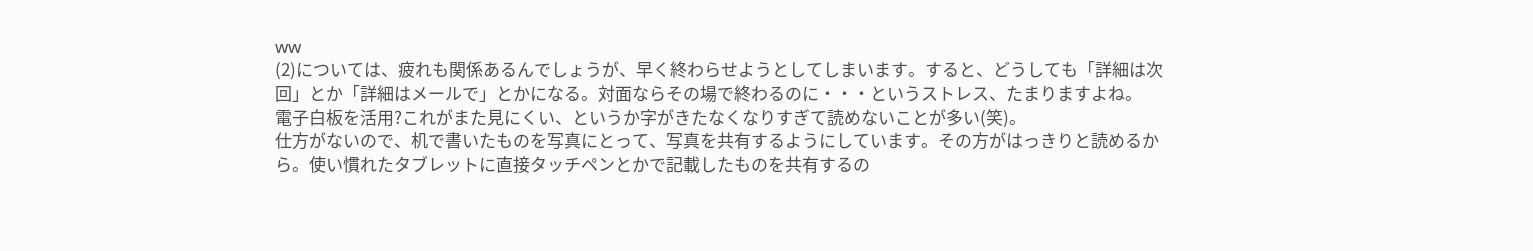ww
(2)については、疲れも関係あるんでしょうが、早く終わらせようとしてしまいます。すると、どうしても「詳細は次回」とか「詳細はメールで」とかになる。対面ならその場で終わるのに・・・というストレス、たまりますよね。
電子白板を活用?これがまた見にくい、というか字がきたなくなりすぎて読めないことが多い(笑)。
仕方がないので、机で書いたものを写真にとって、写真を共有するようにしています。その方がはっきりと読めるから。使い慣れたタブレットに直接タッチペンとかで記載したものを共有するの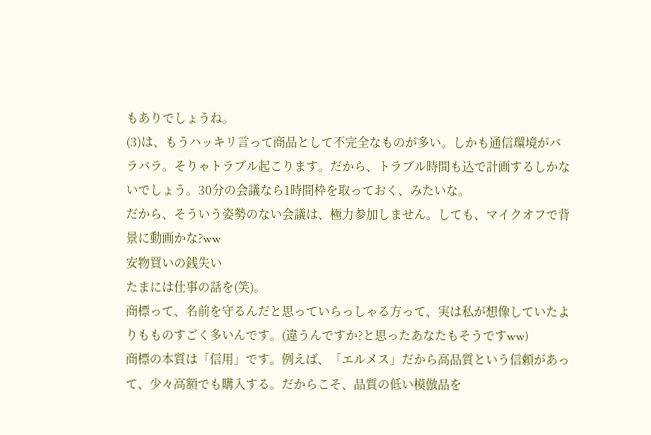もありでしょうね。
(3)は、もうハッキリ言って商品として不完全なものが多い。しかも通信環境がバラバラ。そりゃトラブル起こります。だから、トラブル時間も込で計画するしかないでしょう。30分の会議なら1時間枠を取っておく、みたいな。
だから、そういう姿勢のない会議は、極力参加しません。しても、マイクオフで背景に動画かな?ww
安物買いの銭失い
たまには仕事の話を(笑)。
商標って、名前を守るんだと思っていらっしゃる方って、実は私が想像していたよりもものすごく多いんです。(違うんですか?と思ったあなたもそうですww)
商標の本質は「信用」です。例えば、「エルメス」だから高品質という信頼があって、少々高額でも購入する。だからこそ、品質の低い模倣品を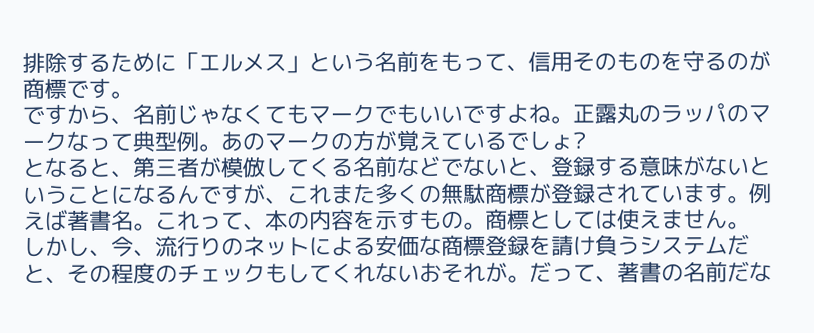排除するために「エルメス」という名前をもって、信用そのものを守るのが商標です。
ですから、名前じゃなくてもマークでもいいですよね。正露丸のラッパのマークなって典型例。あのマークの方が覚えているでしょ?
となると、第三者が模倣してくる名前などでないと、登録する意味がないということになるんですが、これまた多くの無駄商標が登録されています。例えば著書名。これって、本の内容を示すもの。商標としては使えません。
しかし、今、流行りのネットによる安価な商標登録を請け負うシステムだと、その程度のチェックもしてくれないおそれが。だって、著書の名前だな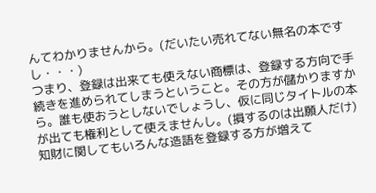んてわかりませんから。(だいたい売れてない無名の本ですし・・・)
つまり、登録は出来ても使えない商標は、登録する方向で手続きを進められてしまうということ。その方が儲かりますから。誰も使おうとしないでしょうし、仮に同じタイトルの本が出ても権利として使えませんし。(損するのは出願人だけ)
知財に関してもいろんな造語を登録する方が増えて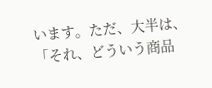います。ただ、大半は、「それ、どういう商品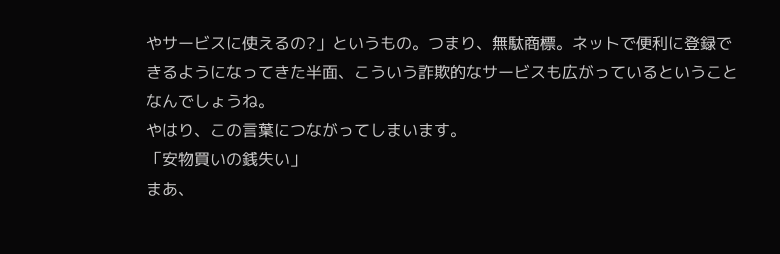やサービスに使えるの?」というもの。つまり、無駄商標。ネットで便利に登録できるようになってきた半面、こういう詐欺的なサービスも広がっているということなんでしょうね。
やはり、この言葉につながってしまいます。
「安物買いの銭失い」
まあ、